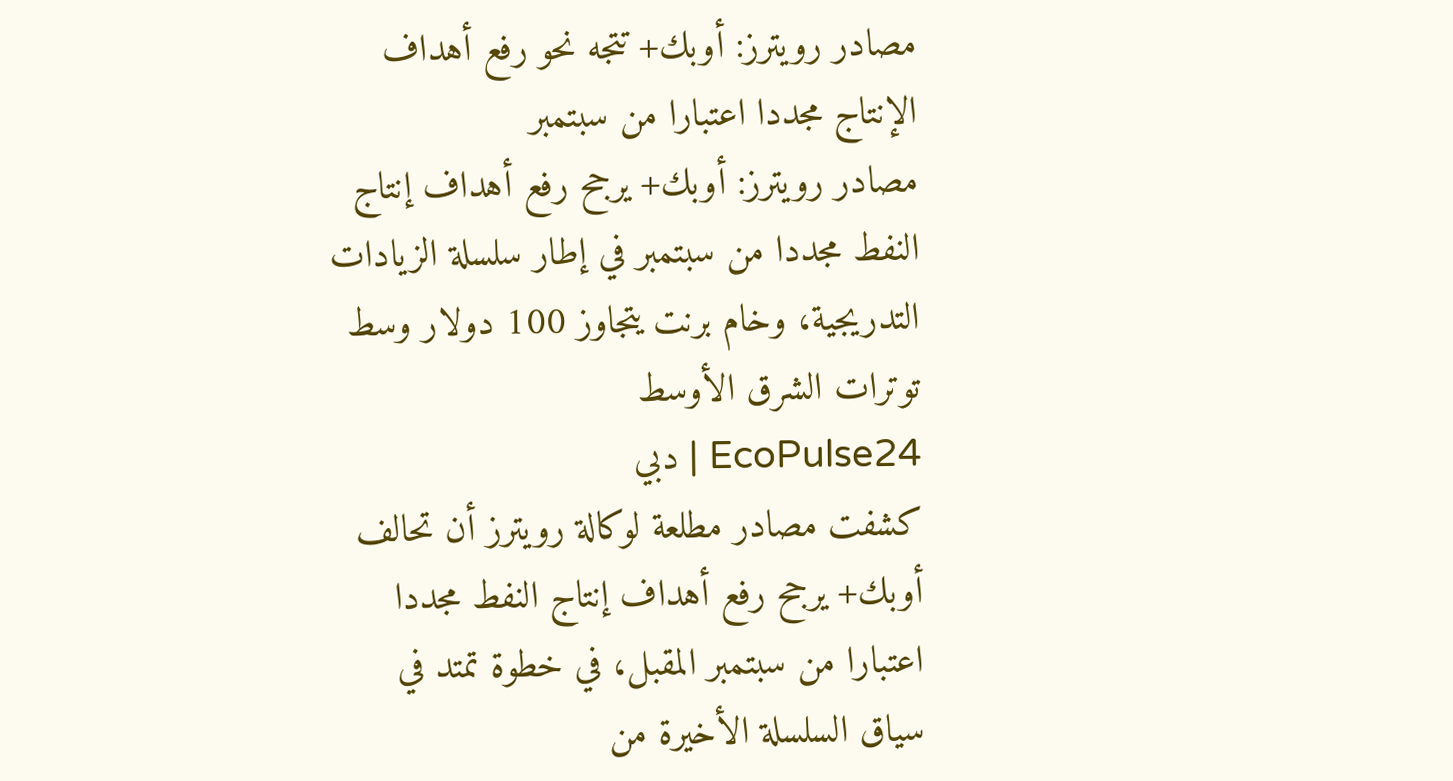مصادر رويترز: أوبك+ تتجه نحو رفع أهداف الإنتاج مجددا اعتبارا من سبتمبر
مصادر رويترز: أوبك+ يرجح رفع أهداف إنتاج النفط مجددا من سبتمبر في إطار سلسلة الزيادات التدريجية، وخام برنت يتجاوز 100 دولار وسط توترات الشرق الأوسط
EcoPulse24 | دبي
كشفت مصادر مطلعة لوكالة رويترز أن تحالف أوبك+ يرجح رفع أهداف إنتاج النفط مجددا اعتبارا من سبتمبر المقبل، في خطوة تمتد في سياق السلسلة الأخيرة من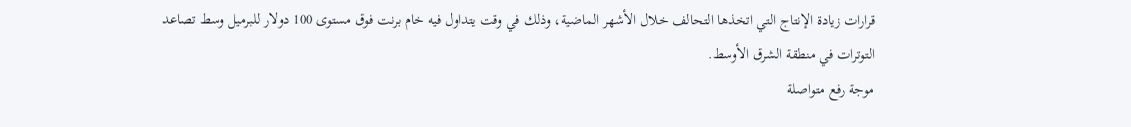قرارات زيادة الإنتاج التي اتخذها التحالف خلال الأشهر الماضية، وذلك في وقت يتداول فيه خام برنت فوق مستوى 100 دولار للبرميل وسط تصاعد التوترات في منطقة الشرق الأوسط.
موجة رفع متواصلة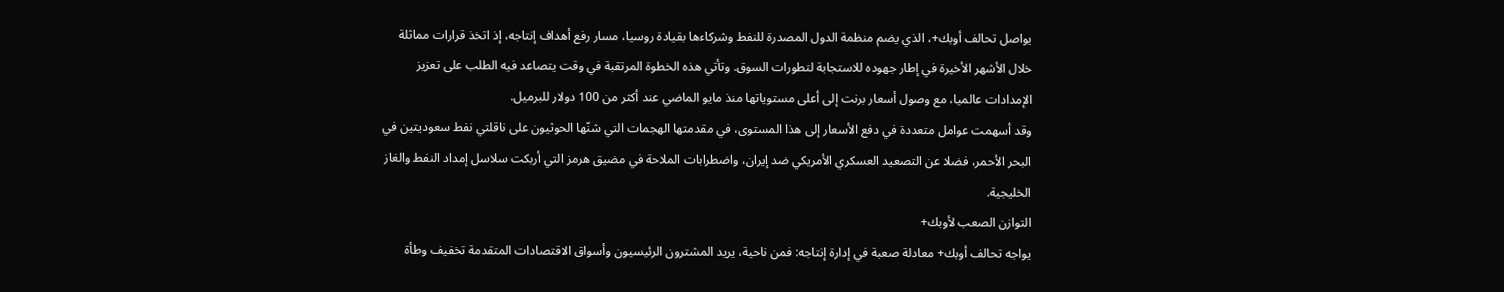يواصل تحالف أوبك+، الذي يضم منظمة الدول المصدرة للنفط وشركاءها بقيادة روسيا، مسار رفع أهداف إنتاجه، إذ اتخذ قرارات مماثلة خلال الأشهر الأخيرة في إطار جهوده للاستجابة لتطورات السوق. وتأتي هذه الخطوة المرتقبة في وقت يتصاعد فيه الطلب على تعزيز الإمدادات عالميا، مع وصول أسعار برنت إلى أعلى مستوياتها منذ مايو الماضي عند أكثر من 100 دولار للبرميل.
وقد أسهمت عوامل متعددة في دفع الأسعار إلى هذا المستوى، في مقدمتها الهجمات التي شنّها الحوثيون على ناقلتي نفط سعوديتين في البحر الأحمر، فضلا عن التصعيد العسكري الأمريكي ضد إيران، واضطرابات الملاحة في مضيق هرمز التي أربكت سلاسل إمداد النفط والغاز الخليجية.
التوازن الصعب لأوبك+
يواجه تحالف أوبك+ معادلة صعبة في إدارة إنتاجه: فمن ناحية، يريد المشترون الرئيسيون وأسواق الاقتصادات المتقدمة تخفيف وطأة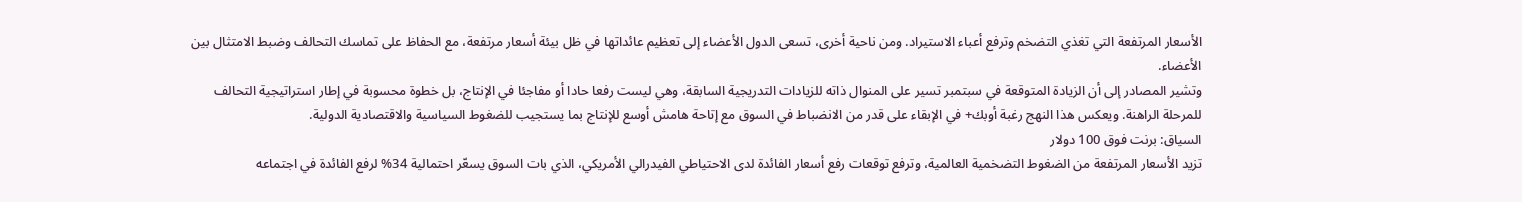الأسعار المرتفعة التي تغذي التضخم وترفع أعباء الاستيراد. ومن ناحية أخرى، تسعى الدول الأعضاء إلى تعظيم عائداتها في ظل بيئة أسعار مرتفعة، مع الحفاظ على تماسك التحالف وضبط الامتثال بين الأعضاء.
وتشير المصادر إلى أن الزيادة المتوقعة في سبتمبر تسير على المنوال ذاته للزيادات التدريجية السابقة، وهي ليست رفعا حادا أو مفاجئا في الإنتاج، بل خطوة محسوبة في إطار استراتيجية التحالف للمرحلة الراهنة. ويعكس هذا النهج رغبة أوبك+ في الإبقاء على قدر من الانضباط في السوق مع إتاحة هامش أوسع للإنتاج بما يستجيب للضغوط السياسية والاقتصادية الدولية.
السياق: برنت فوق 100 دولار
تزيد الأسعار المرتفعة من الضغوط التضخمية العالمية، وترفع توقعات رفع أسعار الفائدة لدى الاحتياطي الفيدرالي الأمريكي، الذي بات السوق يسعّر احتمالية 34% لرفع الفائدة في اجتماعه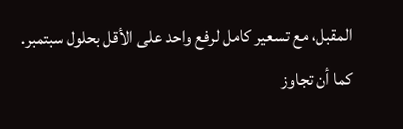المقبل، مع تسعير كامل لرفع واحد على الأقل بحلول سبتمبر. كما أن تجاوز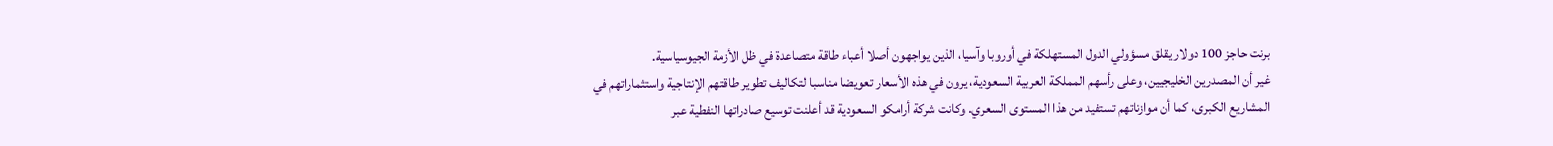برنت حاجز 100 دولار يقلق مسؤولي الدول المستهلكة في أوروبا وآسيا، الذين يواجهون أصلا أعباء طاقة متصاعدة في ظل الأزمة الجيوسياسية.
غير أن المصدرين الخليجيين، وعلى رأسهم المملكة العربية السعودية، يرون في هذه الأسعار تعويضا مناسبا لتكاليف تطوير طاقتهم الإنتاجية واستثماراتهم في المشاريع الكبرى، كما أن موازناتهم تستفيد من هذا المستوى السعري. وكانت شركة أرامكو السعودية قد أعلنت توسيع صادراتها النفطية عبر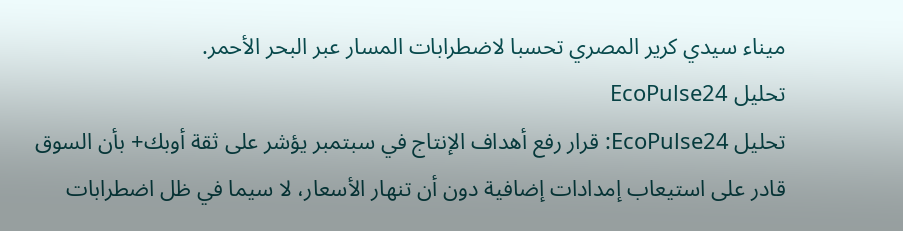ميناء سيدي كرير المصري تحسبا لاضطرابات المسار عبر البحر الأحمر.
تحليل EcoPulse24
تحليل EcoPulse24: قرار رفع أهداف الإنتاج في سبتمبر يؤشر على ثقة أوبك+ بأن السوق قادر على استيعاب إمدادات إضافية دون أن تنهار الأسعار، لا سيما في ظل اضطرابات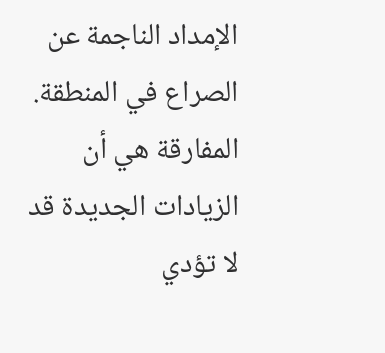الإمداد الناجمة عن الصراع في المنطقة. المفارقة هي أن الزيادات الجديدة قد لا تؤدي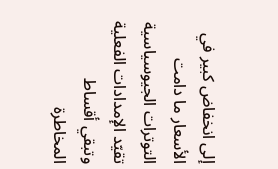إلى انخفاض كبير في الأسعار ما دامت التوترات الجيوسياسية تقيّد الإمدادات الفعلية وتبقي أقساط المخاطرة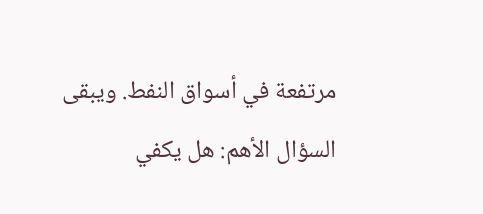مرتفعة في أسواق النفط. ويبقى السؤال الأهم: هل يكفي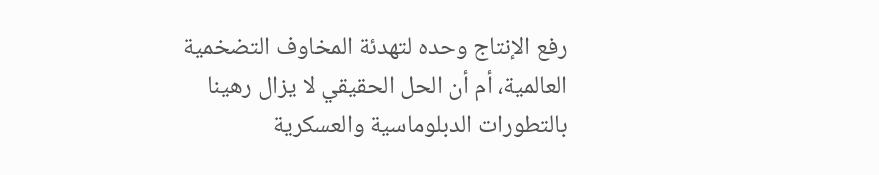رفع الإنتاج وحده لتهدئة المخاوف التضخمية العالمية، أم أن الحل الحقيقي لا يزال رهينا بالتطورات الدبلوماسية والعسكرية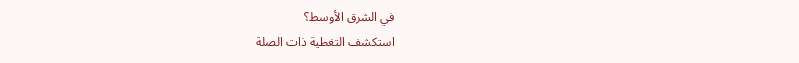في الشرق الأوسط؟
استكشف التغطية ذات الصلة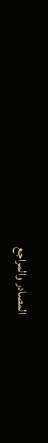المصادر والمراجع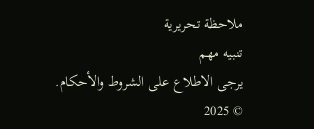ملاحظة تحريرية
تنبيه مهم
يرجى الاطلاع على الشروط والأحكام.
© 2025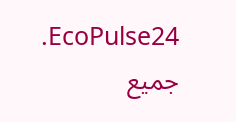EcoPulse24. جميع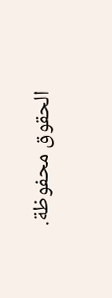الحقوق محفوظة.